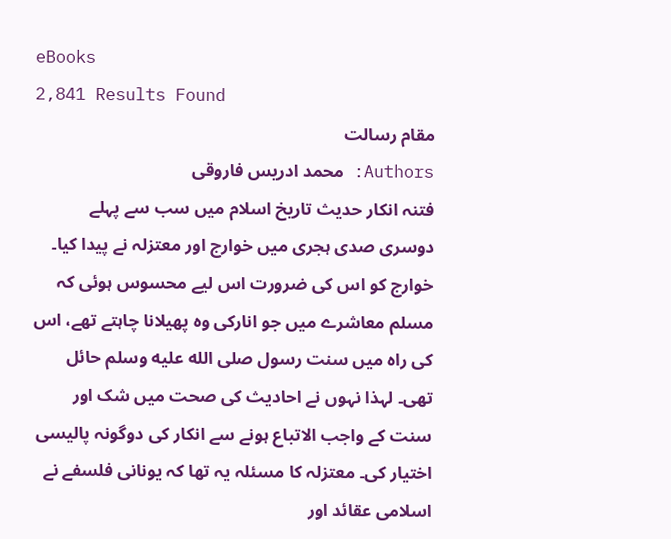eBooks
2,841 Results Found
مقام رسالت
Authors: محمد ادریس فاروقی
فتنہ انکار حدیث تاریخ اسلام میں سب سے پہلے دوسری صدی ہجری میں خوارج اور معتزلہ نے پیدا کیا۔ خوارج کو اس کی ضرورت اس لیے محسوس ہوئی کہ مسلم معاشرے میں جو انارکی وہ پھیلانا چاہتے تھے، اس کی راہ میں سنت رسول صلى الله عليه وسلم حائل تھی۔ لہذا نہوں نے احادیث کی صحت میں شک اور سنت کے واجب الاتباع ہونے سے انکار کی دوگونہ پالیسی اختیار کی۔ معتزلہ کا مسئلہ یہ تھا کہ یونانی فلسفے نے اسلامی عقائد اور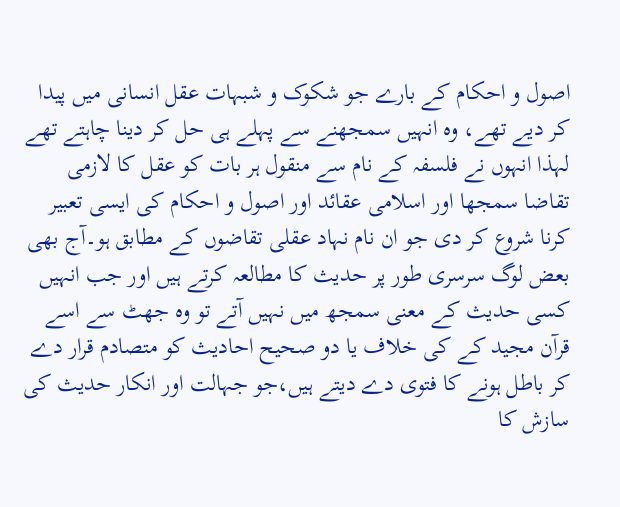اصول و احکام کے بارے جو شکوک و شبہات عقل انسانی میں پیدا کر دیے تھے، وہ انہیں سمجھنے سے پہلے ہی حل کر دینا چاہتے تھے لہذا انہوں نے فلسفہ کے نام سے منقول ہر بات کو عقل کا لازمی تقاضا سمجھا اور اسلامی عقائد اور اصول و احکام کی ایسی تعبیر کرنا شروع کر دی جو ان نام نہاد عقلی تقاضوں کے مطابق ہو۔آج بھی بعض لوگ سرسری طور پر حدیث کا مطالعہ کرتے ہیں اور جب انہیں کسی حدیث کے معنی سمجھ میں نہیں آتے تو وہ جھٹ سے اسے قرآن مجید کے کی خلاف یا دو صحیح احادیث کو متصادم قرار دے کر باطل ہونے کا فتوی دے دیتے ہیں،جو جہالت اور انکار حدیث کی سازش کا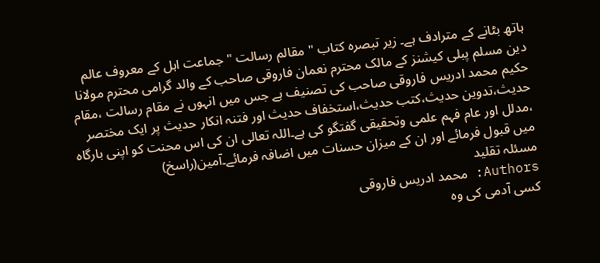ہاتھ بٹانے کے مترادف ہے۔ زیر تبصرہ کتاب " مقالم رسالت " جماعت اہل کے معروف عالم دین مسلم پبلی کیشنز کے مالک محترم نعمان فاروقی صاحب کے والد گرامی محترم مولانا حکیم محمد ادریس فاروقی صاحب کی تصنیف ہے جس میں انہوں نے مقام رسالت ،مقام حدیث،تدوین حدیث،کتب حدیث،استخفاف حدیث اور فتنہ انکار حدیث پر ایک مختصر ،مدلل اور عام فہم علمی وتحقیقی گفتگو کی ہے۔اللہ تعالی ان کی اس محنت کو اپنی بارگاہ میں قبول فرمائے اور ان کے میزان حسنات میں اضافہ فرمائے۔آمین(راسخ)
مسئلہ تقلید
Authors: محمد ادریس فاروقی
کسی آدمی کی وہ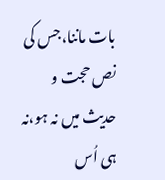بات ماننا،جس کی نص حجت و حدیث میں نہ ہو،نہ ہی اُس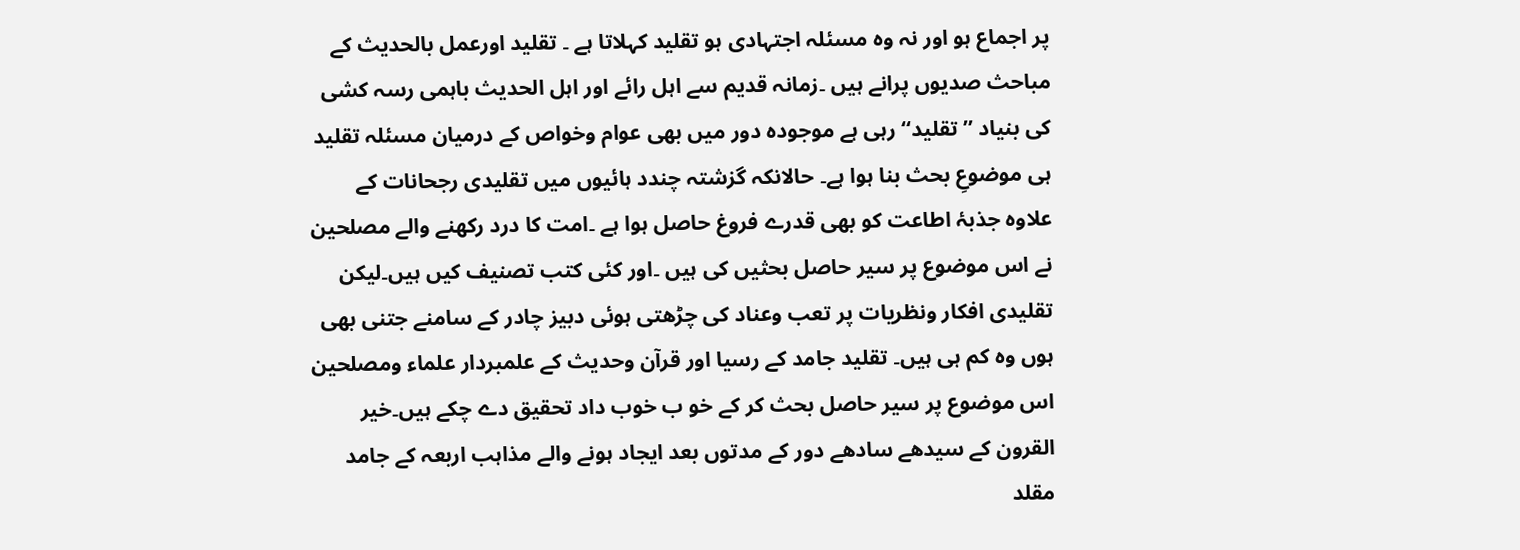پر اجماع ہو اور نہ وہ مسئلہ اجتہادی ہو تقلید کہلاتا ہے ۔ تقلید اورعمل بالحدیث کے مباحث صدیوں پرانے ہیں ۔زمانہ قدیم سے اہل رائے اور اہل الحدیث باہمی رسہ کشی کی بنیاد ’’ تقلید‘‘ رہی ہے موجودہ دور میں بھی عوام وخواص کے درمیان مسئلہ تقلید ہی موضوعِ بحث بنا ہوا ہے۔ حالانکہ گزشتہ چندد ہائیوں میں تقلیدی رجحانات کے علاوہ جذبۂ اطاعت کو بھی قدرے فروغ حاصل ہوا ہے ۔امت کا درد رکھنے والے مصلحین نے اس موضوع پر سیر حاصل بحثیں کی ہیں ۔اور کئی کتب تصنیف کیں ہیں۔لیکن تقلیدی افکار ونظریات پر تعب وعناد کی چڑھتی ہوئی دبیز چادر کے سامنے جتنی بھی ہوں وہ کم ہی ہیں۔ تقلید جامد کے رسیا اور قرآن وحدیث کے علمبردار علماء ومصلحین اس موضوع پر سیر حاصل بحث کر کے خو ب خوب داد تحقیق دے چکے ہیں۔خیر القرون کے سیدھے سادھے دور کے مدتوں بعد ایجاد ہونے والے مذاہب اربعہ کے جامد مقلد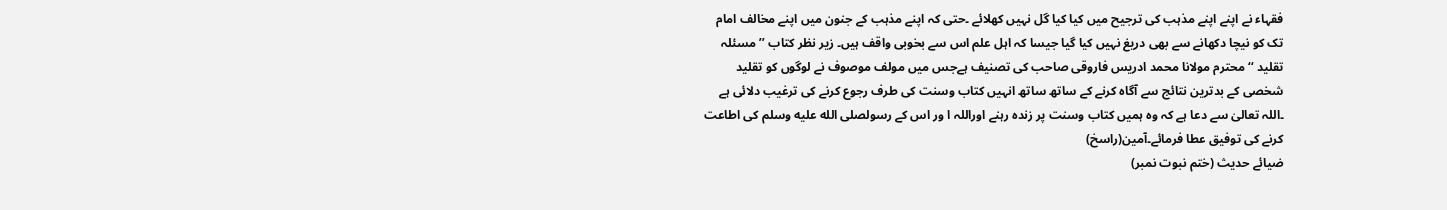فقہاء نے اپنے اپنے مذہب کی ترجیح میں کیا کیا گل نہیں کھلائے ۔حتی کہ اپنے مذہب کے جنون میں اپنے مخالف امام تک کو نیچا دکھانے سے بھی دریغ نہیں کیا گیا جیسا کہ اہل علم اس سے بخوبی واقف ہیں۔ زیر نظر کتاب ’’ مسئلہ تقلید ‘‘محترم مولانا محمد ادریس فاروقی صاحب کی تصنیف ہےجس میں مولف موصوف نے لوگوں کو تقلید شخصی کے بدترین نتائج سے آگاہ کرنے کے ساتھ ساتھ انہیں کتاب وسنت کی طرف رجوع کرنے کی ترغیب دلائی ہے ۔اللہ تعالیٰ سے دعا ہے کہ وہ ہمیں کتاب وسنت پر زندہ رہنے اوراللہ ا ور اس کے رسولصلى الله عليه وسلم کی اطاعت کرنے کی توفیق عطا فرمائے۔آمین(راسخ)
ضیائے حدیث (ختم نبوت نمبر)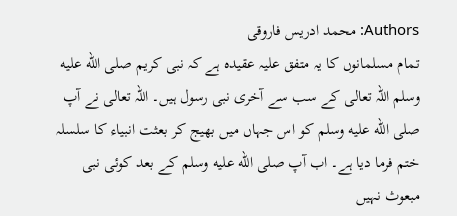Authors: محمد ادریس فاروقی
تمام مسلمانوں کا یہ متفق علیہ عقیدہ ہے کہ نبی کریم صلى الله عليه وسلم اللہ تعالی کے سب سے آخری نبی رسول ہیں۔ اللہ تعالی نے آپ صلى الله عليه وسلم کو اس جہاں میں بھیج کر بعثت انبیاء کا سلسلہ ختم فرما دیا ہے۔ اب آپ صلى الله عليه وسلم کے بعد کوئی نبی مبعوث نہیں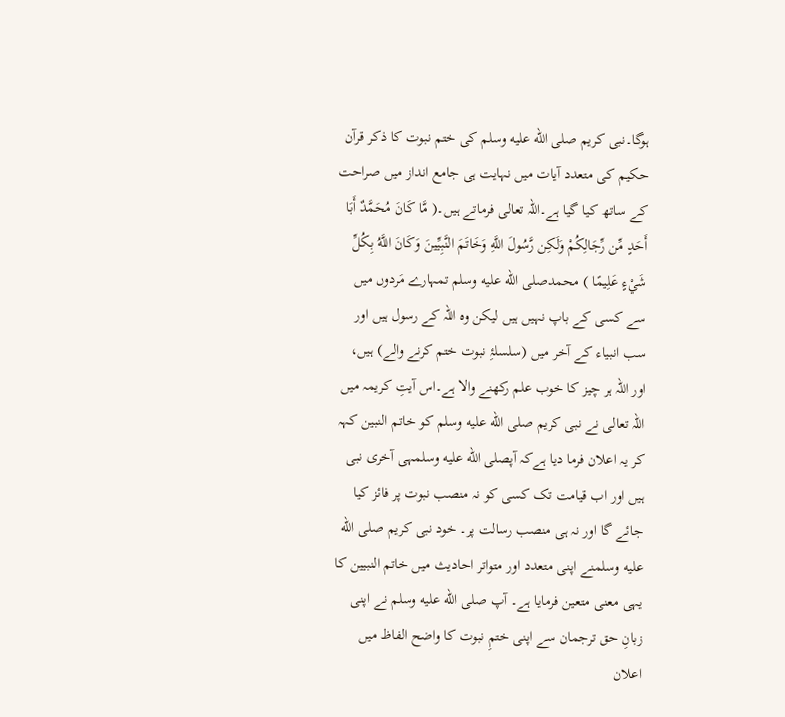ہوگا۔نبی کریم صلى الله عليه وسلم کی ختم نبوت کا ذکر قرآن حکیم کی متعدد آیات میں نہایت ہی جامع انداز میں صراحت کے ساتھ کیا گیا ہے۔اللہ تعالی فرماتے ہیں۔( مَّا كَانَ مُحَمَّدٌ أَبَا أَحَدٍ مِّن رِّجَالِكُمْ وَلَكِن رَّسُولَ اللَّهِ وَخَاتَمَ النَّبِيِّينَ وَكَانَ اللَّهُ بِكُلِّ شَيْءٍ عَلِيمًا ) محمدصلى الله عليه وسلم تمہارے مَردوں میں سے کسی کے باپ نہیں ہیں لیکن وہ اللہ کے رسول ہیں اور سب انبیاء کے آخر میں (سلسلۂِ نبوت ختم کرنے والے) ہیں، اور اللہ ہر چیز کا خوب علم رکھنے والا ہے۔اس آیتِ کریمہ میں اللہ تعالی نے نبی کریم صلى الله عليه وسلم کو خاتم النبین کہہ کر یہ اعلان فرما دیا ہےکہ آپصلى الله عليه وسلمہی آخری نبی ہیں اور اب قیامت تک کسی کو نہ منصب نبوت پر فائز کیا جائے گا اور نہ ہی منصب رسالت پر۔ خود نبی کریم صلى الله عليه وسلمنے اپنی متعدد اور متواتر احادیث میں خاتم النبیین کا یہی معنی متعین فرمایا ہے۔ آپ صلى الله عليه وسلم نے اپنی زبانِ حق ترجمان سے اپنی ختمِ نبوت کا واضح الفاظ میں اعلان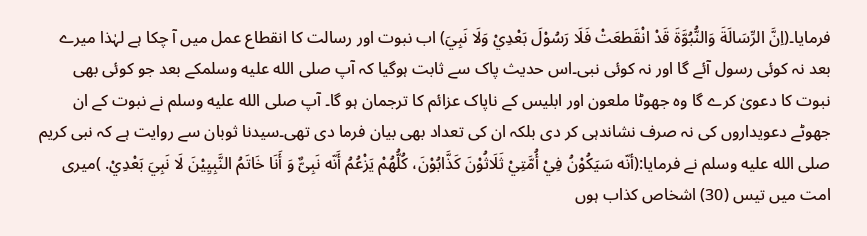فرمایا۔(اِنَّ الرِّسَالَةَ وَالنُّبُوَّةَ قَدْ انْقَطعَتْ فَلَا رَسُوْلَ بَعْدِيْ وَلَا نَبِيَ) اب نبوت اور رسالت کا انقطاع عمل میں آ چکا ہے لہٰذا میرے بعد نہ کوئی رسول آئے گا اور نہ کوئی نبی۔اس حدیث پاک سے ثابت ہوگیا کہ آپ صلى الله عليه وسلمکے بعد جو کوئی بھی نبوت کا دعویٰ کرے گا وہ جھوٹا ملعون اور ابلیس کے ناپاک عزائم کا ترجمان ہو گا۔ آپ صلى الله عليه وسلم نے نبوت کے ان جھوٹے دعویداروں کی نہ صرف نشاندہی کر دی بلکہ ان کی تعداد بھی بیان فرما دی تھی۔سیدنا ثوبان سے روایت ہے کہ نبی کریم صلى الله عليه وسلم نے فرمایا:(أنّه سَيَکُوْنُ فِيْ أُمَّتِيْ ثَلَاثُوْنَ کَذَّابُوْنَ، کُلُّهُمْ يَزْعُمُ أَنّه نَبِیٌّ وَ أَنَا خَاتَمُ النَّبِيِيْنَ لَا نَبِيَ بَعْدِيْ. )میری امت میں تیس (30) اشخاص کذاب ہوں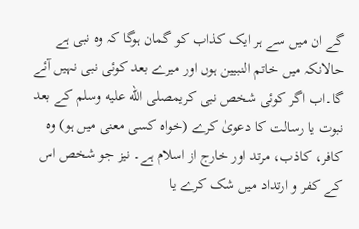گے ان میں سے ہر ایک کذاب کو گمان ہوگا کہ وہ نبی ہے حالانکہ میں خاتم النبیین ہوں اور میرے بعد کوئی نبی نہیں آئے گا۔اب اگر کوئی شخص نبی کریمصلى الله عليه وسلم کے بعد نبوت یا رسالت کا دعویٰ کرے (خواہ کسی معنی میں ہو) وہ کافر، کاذب، مرتد اور خارج از اسلام ہے۔ نیز جو شخص اس کے کفر و ارتداد میں شک کرے یا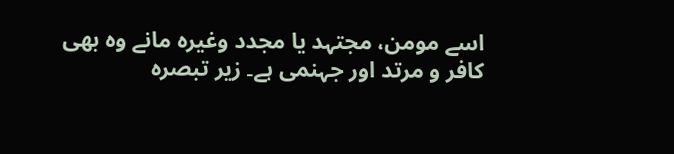اسے مومن، مجتہد یا مجدد وغیرہ مانے وہ بھی کافر و مرتد اور جہنمی ہے۔ زیر تبصرہ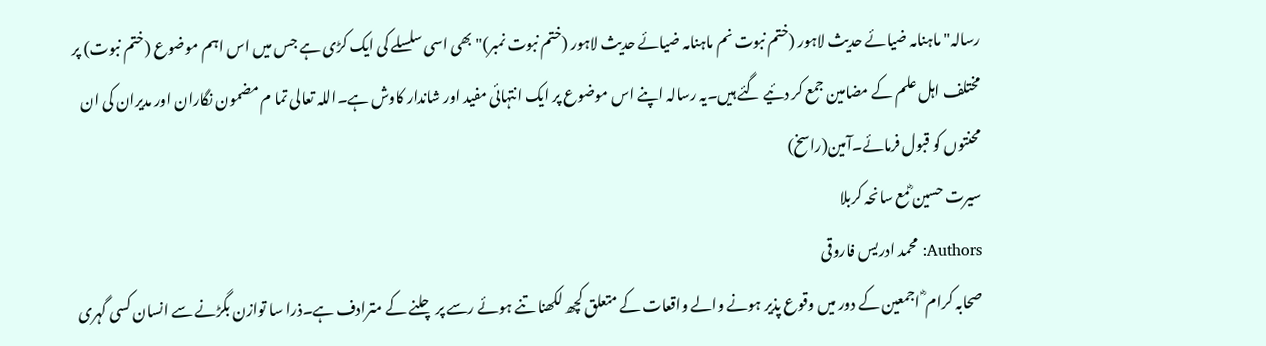رسالہ" ماہنامہ ضیائے حدیث لاہور (ختم نبوت نم ماہنامہ ضیائے حدیث لاہور (ختم نبوت نمبر)"بھی اسی سلسلے کی ایک کڑی ہے جس میں اس اہم موضوع (ختم نبوت) پر مختلف اہل علم کے مضامین جمع کر دئیے گئے ہیں۔یہ رسالہ اپنے اس موضوع پر ایک انتہائی مفید اور شاندار کاوش ہے۔اللہ تعالی تما م مضمون نگاران اور مدیران کی ان محنتوں کو قبول فرمائے۔آمین(راسخ)
سیرت حسین ؓمع سانحہ کربلا
Authors: محمد ادریس فاروقی
صحابہ کرام ؓ اجمعین کے دور میں وقوع پذیر ہونے والے واقعات کے متعلق کچھ لکھنا تنے ہوئے رسے پر چلنے کے مترادف ہے۔ذرا سا توازن بگڑنے سے انسان کسی گہری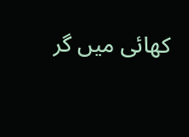کھائی میں گر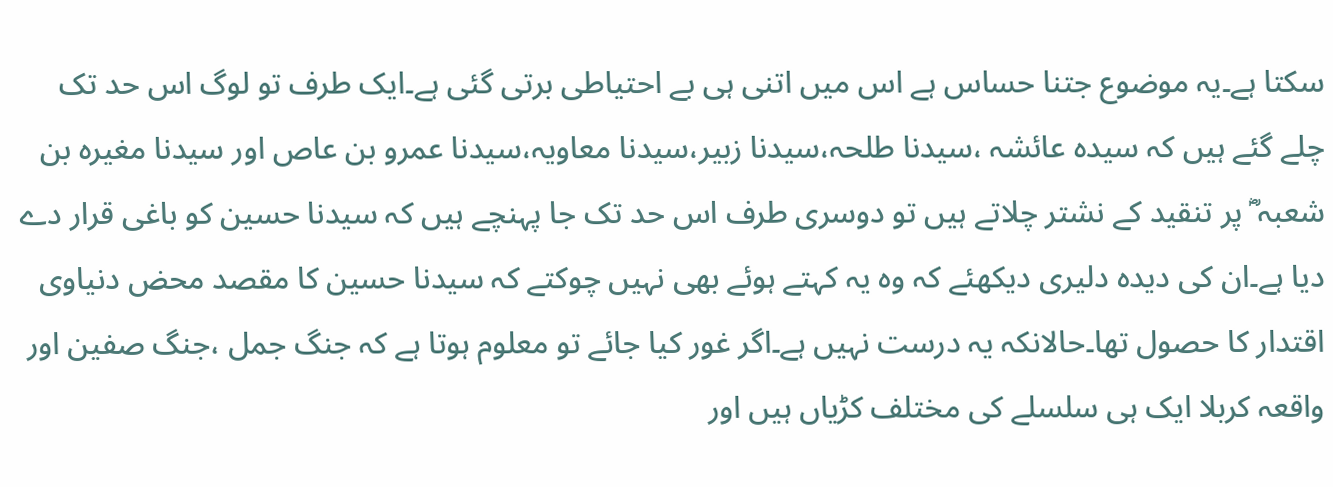سکتا ہے۔یہ موضوع جتنا حساس ہے اس میں اتنی ہی بے احتیاطی برتی گئی ہے۔ایک طرف تو لوگ اس حد تک چلے گئے ہیں کہ سیدہ عائشہ ،سیدنا طلحہ،سیدنا زبیر،سیدنا معاویہ،سیدنا عمرو بن عاص اور سیدنا مغیرہ بن شعبہ ؓ پر تنقید کے نشتر چلاتے ہیں تو دوسری طرف اس حد تک جا پہنچے ہیں کہ سیدنا حسین کو باغی قرار دے دیا ہے۔ان کی دیدہ دلیری دیکھئے کہ وہ یہ کہتے ہوئے بھی نہیں چوکتے کہ سیدنا حسین کا مقصد محض دنیاوی اقتدار کا حصول تھا۔حالانکہ یہ درست نہیں ہے۔اگر غور کیا جائے تو معلوم ہوتا ہے کہ جنگ جمل ،جنگ صفین اور واقعہ کربلا ایک ہی سلسلے کی مختلف کڑیاں ہیں اور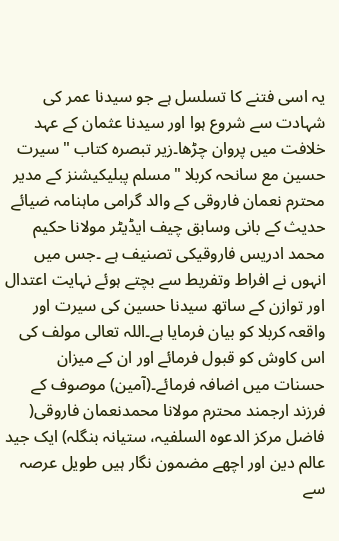یہ اسی فتنے کا تسلسل ہے جو سیدنا عمر کی شہادت سے شروع ہوا اور سیدنا عثمان کے عہد خلافت میں پروان چڑھا۔زیر تبصرہ کتاب " سیرت حسین مع سانحہ کربلا "مسلم پبلیکیشنز کے مدیر محترم نعمان فاروقی کے والد گرامی ماہنامہ ضیائے حدیث کے بانی وسابق چیف ایڈیٹر مولانا حکیم محمد ادریس فاروقیکی تصنیف ہے ۔جس میں انہوں نے افراط وتفریط سے بچتے ہوئے نہایت اعتدال اور توازن کے ساتھ سیدنا حسین کی سیرت اور واقعہ کربلا کو بیان فرمایا ہے۔اللہ تعالی مولف کی اس کاوش کو قبول فرمائے اور ان کے میزان حسنات میں اضافہ فرمائے۔(آمین) موصوف کے فرزند ارجمند محترم مولانا محمدنعمان فاروقی( فاضل مرکز الدعوہ السلفیہ، ستیانہ بنگلہ) ایک جید عالم دین اور اچھے مضمون نگار ہیں طویل عرصہ سے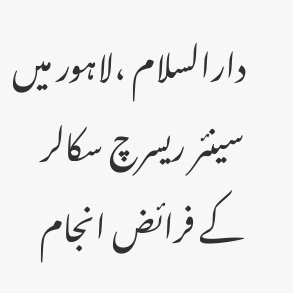دارالسلام ،لاہور میں سینئر ریسرچ سکالر کے فرائض انجام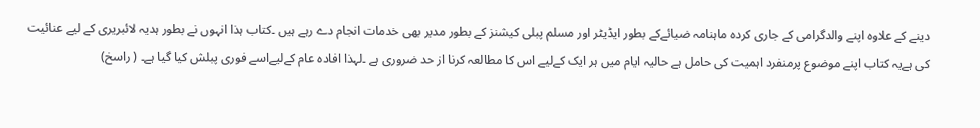دینے کے علاوہ اپنے والدگرامی کے جاری کردہ ماہنامہ ضیائےکے بطور ایڈیٹر اور مسلم پبلی کیشنز کے بطور مدیر بھی خدمات انجام دے رہے ہیں ۔کتاب ہذا انہوں نے بطور ہدیہ لائبریری کے لیے عنائیت کی ہےیہ کتاب اپنے موضوع پرمنفرد اہمیت کی حامل ہے حالیہ ایام میں ہر ایک کےلیے اس کا مطالعہ کرنا از حد ضروری ہے ۔لہذا افادہ عام کےلیےاسے فوری پبلش کیا گیا ہے۔ ( راسخ)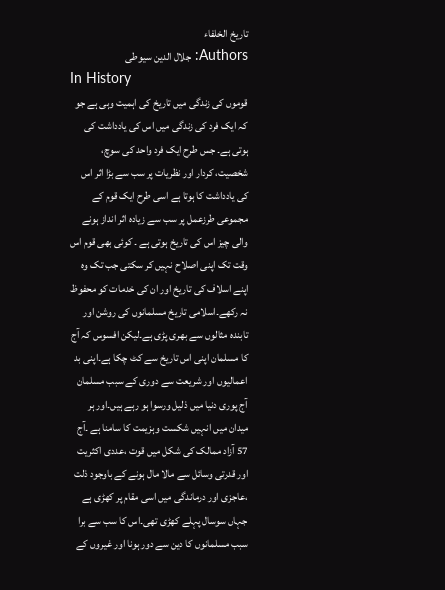تاریخ الخلفاء
Authors: جلال الدین سیوطی
In History
قوموں کی زندگی میں تاریخ کی اہمیت وہی ہے جو کہ ایک فرد کی زندگی میں اس کی یادداشت کی ہوتی ہے۔ جس طرح ایک فرد واحد کی سوچ، شخصیت، کردار اور نظریات پر سب سے بڑا اثر اس کی یادداشت کا ہوتا ہے اسی طرح ایک قوم کے مجموعی طرزعمل پر سب سے زیادہ اثر انداز ہونے والی چیز اس کی تاریخ ہوتی ہے ۔ کوئی بھی قوم اس وقت تک اپنی اصلاح نہیں کر سکتی جب تک وہ اپنے اسلاف کی تاریخ اور ان کی خدمات کو محفوظ نہ رکھے۔اسلامی تاریخ مسلمانوں کی روشن اور تابندہ مثالوں سے بھری پڑی ہے۔لیکن افسوس کہ آج کا مسلمان اپنی اس تاریخ سے کٹ چکا ہے۔اپنی بد اعمالیوں اور شریعت سے دوری کے سبب مسلمان آج پوری دنیا میں ذلیل ورسوا ہو رہے ہیں۔اور ہر میدان میں انہیں شکست وہزیمت کا سامنا ہے ۔آج 57 آزاد ممالک کی شکل میں قوت ،عددی اکثریت اور قدرتی وسائل سے مالا مال ہونے کے باوجود ذلت ،عاجزی اور درماندگی میں اسی مقام پر کھڑی ہے جہاں سوسال پہلے کھڑی تھی۔اس کا سب سے برا سبب مسلمانوں کا دین سے دور ہونا اور غیروں کے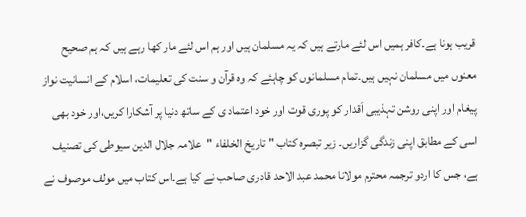قریب ہونا ہے۔کافر ہمیں اس لئے مارتے ہیں کہ یہ مسلمان ہیں اور ہم اس لئے مار کھا رہے ہیں کہ ہم صحیح معنوں میں مسلمان نہیں ہیں۔تمام مسلمانوں کو چاہئے کہ وہ قرآن و سنت کی تعلیمات، اسلام کے انسانیت نواز پیغام اور اپنی روشن تہذیبی اَقدار کو پوری قوت اور خود اعتماد ی کے ساتھ دنیا پر آشکارا کریں،اور خود بھی اسی کے مطابق اپنی زندگی گزاریں۔ زیر تبصرہ کتاب " تاریخ الخلفاء "علامہ جلال الدین سیوطی کی تصنیف ہے، جس کا اردو ترجمہ محترم مولانا محمد عبد الاحد قادری صاحب نے کیا ہے۔اس کتاب میں مولف موصوف نے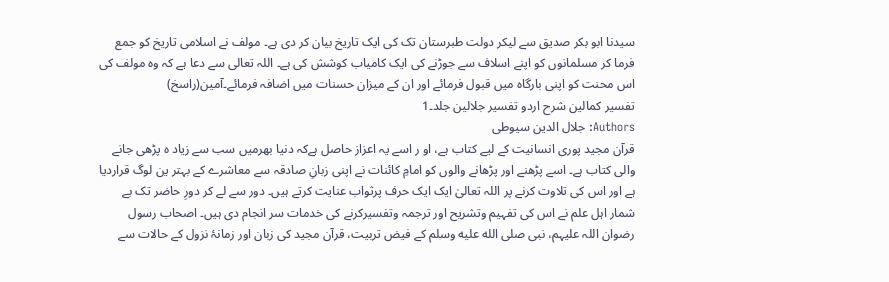سیدنا ابو بکر صدیق سے لیکر دولت طبرستان تک کی ایک تاریخ بیان کر دی ہے۔ مولف نے اسلامی تاریخ کو جمع فرما کر مسلمانوں کو اپنے اسلاف سے جوڑنے کی ایک کامیاب کوشش کی ہے۔ اللہ تعالی سے دعا ہے کہ وہ مولف کی اس محنت کو اپنی بارگاہ میں قبول فرمائے اور ان کے میزان حسنات میں اضافہ فرمائے۔آمین(راسخ)
تفسیر کمالین شرح اردو تفسیر جلالین جلد۔1
Authors: جلال الدین سیوطی
قرآن مجید پوری انسانیت کے لیے کتاب ہے، او ر اسے یہ اعزاز حاصل ہےکہ دنیا بھرمیں سب سے زیاد ہ پڑھی جانے والی کتاب ہے۔ اسے پڑھنے اور پڑھانے والوں کو امامِ کائنات نے اپنی زبانِ صادقہ سے معاشرے کے بہتر ین لوگ قراردیا ہے اور اس کی تلاوت کرنے پر اللہ تعالیٰ ایک ایک حرف پرثواب عنایت کرتے ہیں۔ دور سے لے کر دورِ حاضر تک بے شمار اہل علم نے اس کی تفہیم وتشریح اور ترجمہ وتفسیرکرنے کی خدمات سر انجام دی ہیں۔ اصحاب رسول رضوان اللہ علیہم، نبی صلى الله عليه وسلم کے فیض تربیت، قرآن مجید کی زبان اور زمانۂ نزول کے حالات سے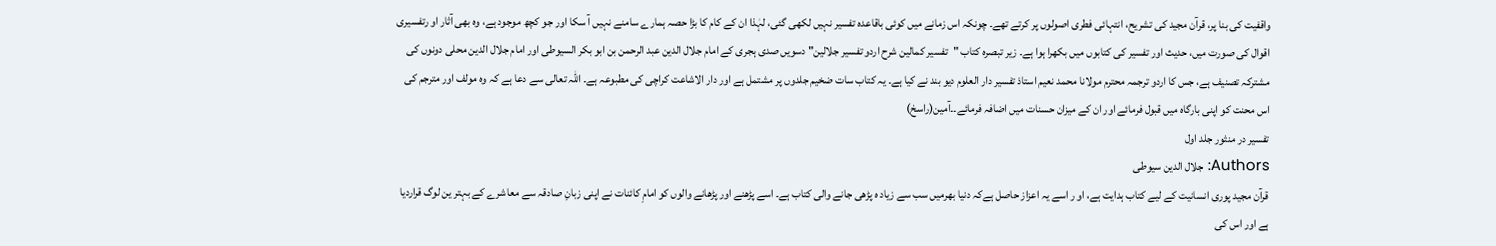واقفیت کی بنا پر، قرآن مجید کی تشریح، انتہائی فطری اصولوں پر کرتے تھے۔ چونکہ اس زمانے میں کوئی باقاعدہ تفسیر نہیں لکھی گئی، لہٰذا ان کے کام کا بڑا حصہ ہمارے سامنے نہیں آ سکا اور جو کچھ موجود ہے، وہ بھی آثار او رتفسیری اقوال کی صورت میں، حدیث اور تفسیر کی کتابوں میں بکھرا ہوا ہے۔ زیر تبصرہ کتاب "تفسیر کمالین شرح اردو تفسیر جلالین" دسویں صدی ہجری کے امام جلال الدین عبد الرحمن بن ابو بکر السیوطی اور امام جلال الدین محلی دونوں کی مشترکہ تصنیف ہے، جس کا اردو ترجمہ محترم مولانا محمد نعیم استاذ تفسیر دار العلوم دیو بند نے کیا ہے۔ یہ کتاب سات ضخیم جلدوں پر مشتمل ہے اور دار الاشاعت کراچی کی مطبوعہ ہے۔ اللہ تعالی سے دعا ہے کہ وہ مولف اور مترجم کی اس محنت کو اپنی بارگاہ میں قبول فرمائے اور ان کے میزان حسنات میں اضافہ فرمائے۔۔آمین(راسخ)
تفسیر در منثور جلد اول
Authors: جلال الدین سیوطی
قرآن مجید پوری انسانیت کے لیے کتاب ہدایت ہے، او ر اسے یہ اعزاز حاصل ہےکہ دنیا بھرمیں سب سے زیاد ہ پڑھی جانے والی کتاب ہے۔ اسے پڑھنے اور پڑھانے والوں کو امامِ کائنات نے اپنی زبانِ صادقہ سے معاشرے کے بہتر ین لوگ قراردیا ہے اور اس کی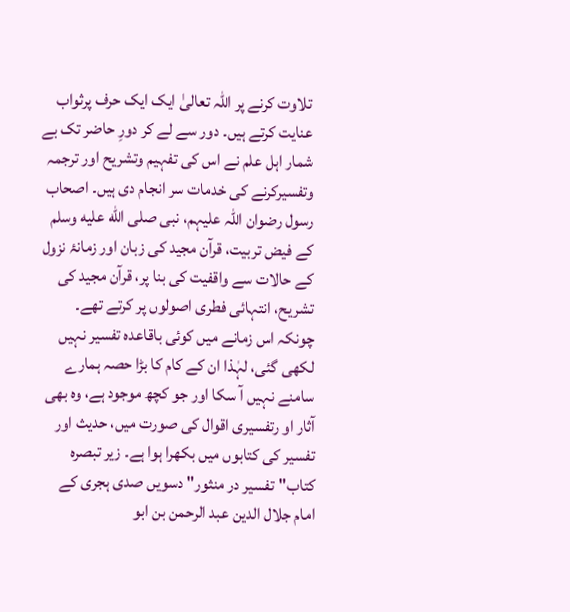تلاوت کرنے پر اللہ تعالیٰ ایک ایک حرف پرثواب عنایت کرتے ہیں۔ دور سے لے کر دورِ حاضر تک بے شمار اہل علم نے اس کی تفہیم وتشریح اور ترجمہ وتفسیرکرنے کی خدمات سر انجام دی ہیں۔ اصحاب رسول رضوان اللہ علیہم، نبی صلى الله عليه وسلم کے فیض تربیت، قرآن مجید کی زبان اور زمانۂ نزول کے حالات سے واقفیت کی بنا پر، قرآن مجید کی تشریح، انتہائی فطری اصولوں پر کرتے تھے۔ چونکہ اس زمانے میں کوئی باقاعدہ تفسیر نہیں لکھی گئی، لہٰذا ان کے کام کا بڑا حصہ ہمارے سامنے نہیں آ سکا اور جو کچھ موجود ہے، وہ بھی آثار او رتفسیری اقوال کی صورت میں، حدیث اور تفسیر کی کتابوں میں بکھرا ہوا ہے۔ زیر تبصرہ کتاب"تفسیر در منثور" دسویں صدی ہجری کے امام جلال الدین عبد الرحمن بن ابو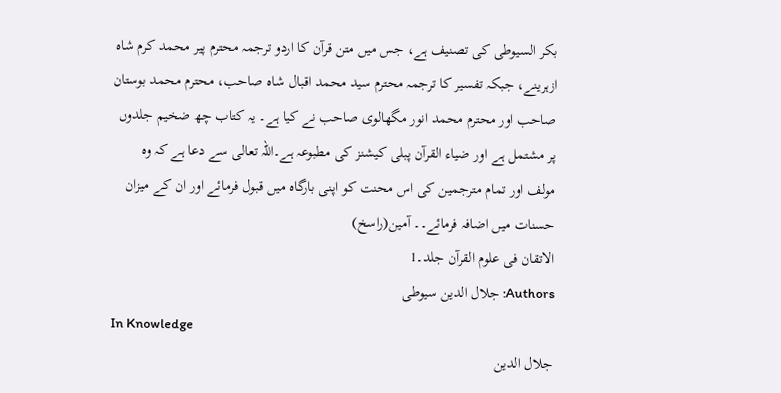بکر السیوطی کی تصنیف ہے، جس میں متن قرآن کا اردو ترجمہ محترم پیر محمد کرم شاہ ازہرینے، جبکہ تفسیر کا ترجمہ محترم سید محمد اقبال شاہ صاحب، محترم محمد بوستان صاحب اور محترم محمد انور مگھالوی صاحب نے کیا ہے۔ یہ کتاب چھ ضخیم جلدوں پر مشتمل ہے اور ضیاء القرآن پبلی کیشنز کی مطبوعہ ہے۔اللہ تعالی سے دعا ہے کہ وہ مولف اور تمام مترجمین کی اس محنت کو اپنی بارگاہ میں قبول فرمائے اور ان کے میزان حسنات میں اضافہ فرمائے۔۔ آمین(راسخ)
الاتقان فی علوم القرآن جلد۔1
Authors: جلال الدین سیوطی
In Knowledge
جلال الدین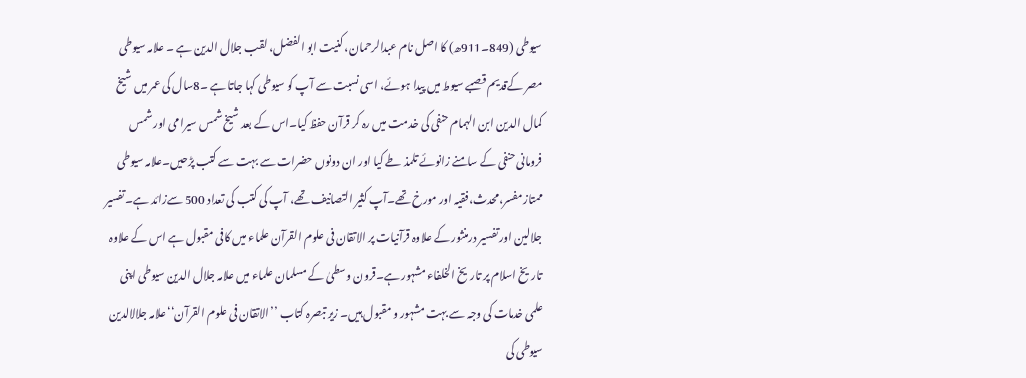سیوطی (849۔911ھ) کا اصل نام عبدالرحمان، کنیت ابو الفضل، لقب جلال الدین ہے ۔ علامہ سیوطی مصر کےقدیم قصبے سیوط میں پیدا ہوئے، اسی نسبت سے آپ کو سیوطی کہا جاتا ہے ۔8سال کی عمر میں شیخ کمال الدین ابن الہمام حنفی کی خدمت میں رہ کر قرآن حفظ کیا۔اس کے بعد شیخ شمس سیرامی اور شمس فرومانی حنفی کے سامنے زانوئے تلمذ طے کیا اور ان دونوں حضرات سے بہت سے کتب پڑحیں۔علامہ سیوطی ممتاز مفسر،محدث،فقیہ اور مورخ تھے۔آپ کثیر التصانیف تھے، آپ کی کتب کی تعداد 500 سےزائد ہے۔تفسیر جلالین اور تفسیر درمنثور کے علاوہ قرآنیات پر الاتقان فی علوم القرآن علماء میں کافی مقبول ہے اس کے علاوہ تاریخ اسلام پر تاریخ الخلفاء مشہور ہے۔قرون وسطیٰ کے مسلمان علماء میں علامہ جلال الدین سیوطی اپنی علمی خدمات کی وجہ سے بہت مشہور و مقبول ہیں۔ زیر تبصرہ کتاب ’’الاتقان فی علوم القرآن‘‘علامہ جلالالدین سیوطی کی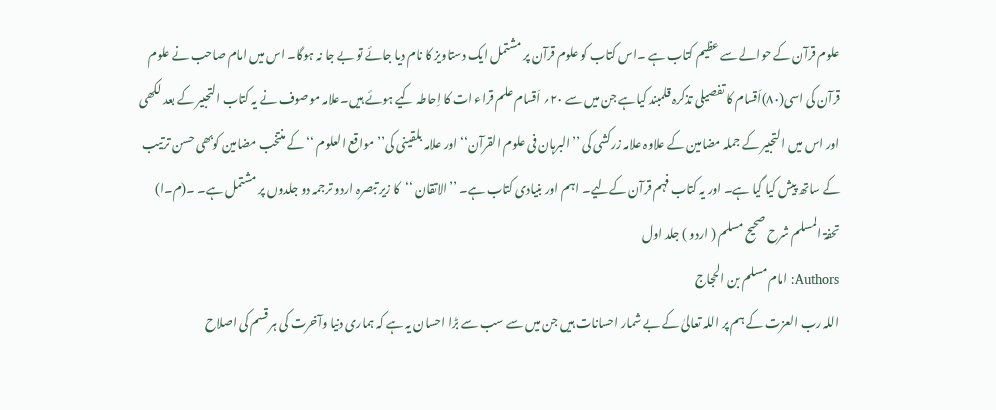علوم قرآن کے حوالے سے عظیم کتاب ہے ۔اس کتاب کو علوم قرآن پر مشتمل ایک دستاویز کا نام دیا جائے تو بے جا نہ ہوگا۔ اس میں امام صاحب نے علوم قرآن کی اسی(۸۰)اَقسام کا تفصیلی تذکرہ قلمبند کیاہے جن میں سے ۲۰؍ اَقسام علم قراء ات کا اِحاطہ کیے ہوئے ہیں۔علامہ موصوف نے یہ کتاب التحبیر کے بعد لکھی اور اس میں التحبیر کے جملہ مضامین کے علاوہ علامہ زرکشی کی ’’البرہان فی علوم القرآن‘‘ اور علامہ بلقینی کی’’ مواقع العلوم ‘‘کے منتخب مضامین کوبھی حسن ترتیب کے ساتھ پیش کیا گیا ہے۔ اور یہ کتاب فہم قرآن کےلیے۔ اہم اور بنیادی کتاب ہے۔ ’’الاتقان ‘‘کا زیر تبصرہ اردو ترجمہ دو جلدوں پر مشتمل ہے۔ ۔(م۔ا)
تحفۃ المسلم شرح صحیح مسلم ( اردو ) جلد اول
Authors: امام مسلم بن الحجاج
اللہ رب العزت کے ہم پر اللہ تعالیٰ کے بے شمار احسانات ہیں جن میں سے سب سے بڑا احسان یہ ہے کہ ہماری دنیا وآخرت کی ہر قسم کی اصلاح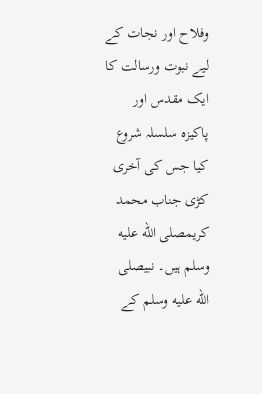وفلاح اور نجات کے لیے نبوت ورسالت کا ایک مقدس اور پاکیزہ سلسلہ شروع کیا جس کی آخری کڑی جناب محمد کریمصلى الله عليه وسلم ہیں۔ نبیصلى الله عليه وسلم کے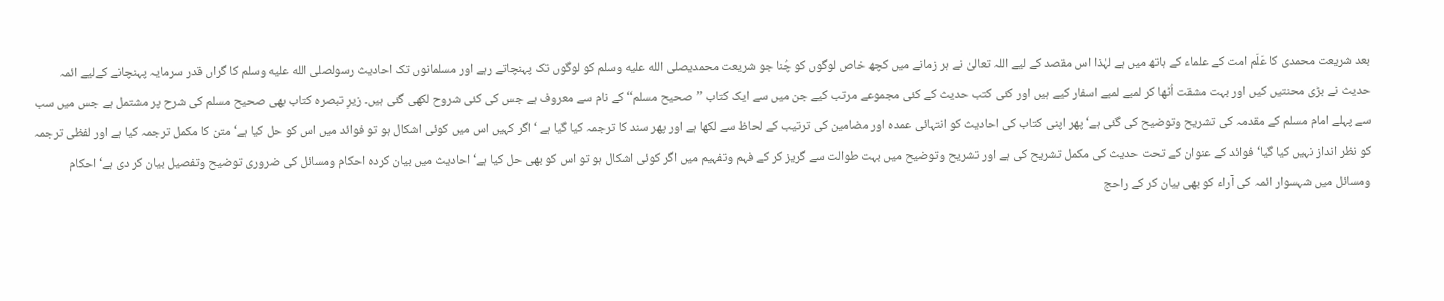بعد شریعت محمدی کا عَلَم امت کے علماء کے ہاتھ میں ہے لہٰذا اس مقصد کے لیے اللہ تعالیٰ نے ہر زمانے میں کچھ خاص لوگوں کو چُنا جو شریعت محمدیصلى الله عليه وسلم کو لوگوں تک پہنچاتے رہے اور مسلمانوں تک احادیث رسولصلى الله عليه وسلم کا گراں قدر سرمایہ پہنچانے کےلیے ائمہ حدیث نے بڑی محنتیں کیں اور بہت مشقت اُٹھا کر لمبے لمبے اسفار کیے ہیں اور کئی کتب حدیث کے کئی مجموعے مرتب کیے جن میں سے ایک کتاب ’’صحیح مسلم‘‘ کے نام سے معروف ہے جس کی کئی شروح لکھی گئی ہیں۔ زیرِ تبصرہ کتاب بھی صحیح مسلم کی شرح پر مشتمل ہے جس میں سب سے پہلے امام مسلم کے مقدمہ کی تشریح وتوضیح کی گئی ہے‘ پھر اپنی کتاب کی احادیث کو انتہائی عمدہ اور مضامین کی ترتیب کے لحاظ سے لکھا ہے اور پھر سند کا ترجمہ کیا گیا ہے ‘ اگر کہیں اس میں کوئی اشکال ہو تو فوائد میں اس کو حل کیا ہے‘ متن کا مکمل ترجمہ کیا ہے اور لفظی ترجمہ کو نظر انداز نہیں کیا گیا‘ فوائد کے عنوان کے تحت حدیث کی مکمل تشریح کی ہے اور تشریح وتوضیح میں بہت طوالت سے گریز کر کے فہم وتفہیم میں اگر کوئی اشکال ہو تو اس کو بھی حل کیا ہے‘ احادیث میں بیان کردہ احکام ومسائل کی ضروری توضیح وتفصیل بیان کر دی ہے‘ احکام ومسائل میں شہسوار ائمہ کی آراء کو بھی بیان کر کے راحج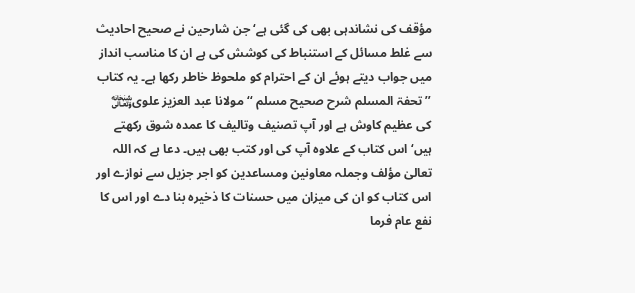مؤقف کی نشاندہی بھی کی گئی ہے‘ جن شارحین نے صحیح احادیث سے غلط مسائل کے استنباط کی کوشش کی ہے ان کا مناسب انداز میں جواب دیتے ہوئے ان کے احترام کو ملحوظ خاطر رکھا ہے۔ یہ کتاب ’’ تحفۃ المسلم شرح صحیح مسلم ‘‘ مولانا عبد العزیز علوی﷾ کی عظیم کاوش ہے اور آپ تصنیف وتالیف کا عمدہ شوق رکھتے ہیں‘ اس کتاب کے علاوہ آپ کی اور کتب بھی ہیں۔ دعا ہے کہ اللہ تعالیٰ مؤلف وجملہ معاونین ومساعدین کو اجر جزیل سے نوازے اور اس کتاب کو ان کی میزان میں حسنات کا ذخیرہ بنا دے اور اس کا نفع عام فرما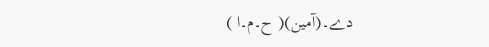دے۔(آمین)( ح۔م۔ا )